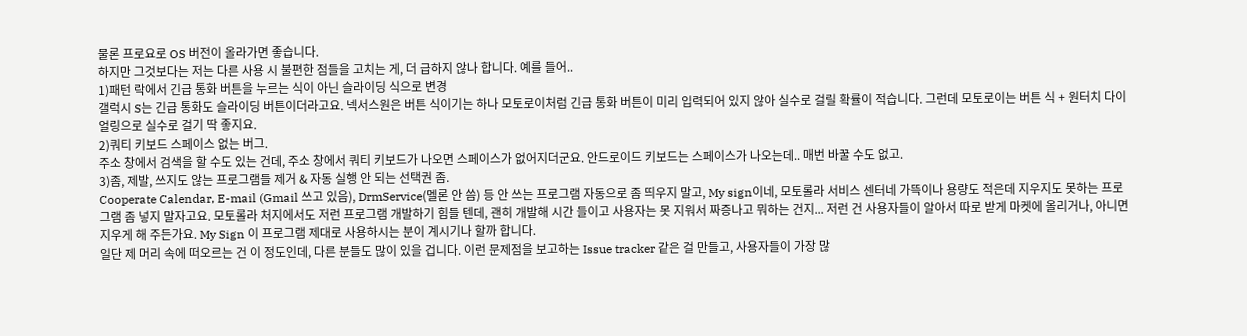물론 프로요로 OS 버전이 올라가면 좋습니다.
하지만 그것보다는 저는 다른 사용 시 불편한 점들을 고치는 게, 더 급하지 않나 합니다. 예를 들어..
1)패턴 락에서 긴급 통화 버튼을 누르는 식이 아닌 슬라이딩 식으로 변경
갤럭시 S는 긴급 통화도 슬라이딩 버튼이더라고요. 넥서스원은 버튼 식이기는 하나 모토로이처럼 긴급 통화 버튼이 미리 입력되어 있지 않아 실수로 걸릴 확률이 적습니다. 그런데 모토로이는 버튼 식 + 원터치 다이얼링으로 실수로 걸기 딱 좋지요.
2)쿼티 키보드 스페이스 없는 버그.
주소 창에서 검색을 할 수도 있는 건데, 주소 창에서 쿼티 키보드가 나오면 스페이스가 없어지더군요. 안드로이드 키보드는 스페이스가 나오는데.. 매번 바꿀 수도 없고.
3)좀, 제발, 쓰지도 않는 프로그램들 제거 & 자동 실행 안 되는 선택권 좀.
Cooperate Calendar, E-mail (Gmail 쓰고 있음), DrmService(멜론 안 씀) 등 안 쓰는 프로그램 자동으로 좀 띄우지 말고, My sign이네, 모토롤라 서비스 센터네 가뜩이나 용량도 적은데 지우지도 못하는 프로그램 좀 넣지 말자고요. 모토롤라 처지에서도 저런 프로그램 개발하기 힘들 텐데, 괜히 개발해 시간 들이고 사용자는 못 지워서 짜증나고 뭐하는 건지... 저런 건 사용자들이 알아서 따로 받게 마켓에 올리거나, 아니면 지우게 해 주든가요. My Sign 이 프로그램 제대로 사용하시는 분이 계시기나 할까 합니다.
일단 제 머리 속에 떠오르는 건 이 정도인데, 다른 분들도 많이 있을 겁니다. 이런 문제점을 보고하는 Issue tracker 같은 걸 만들고, 사용자들이 가장 많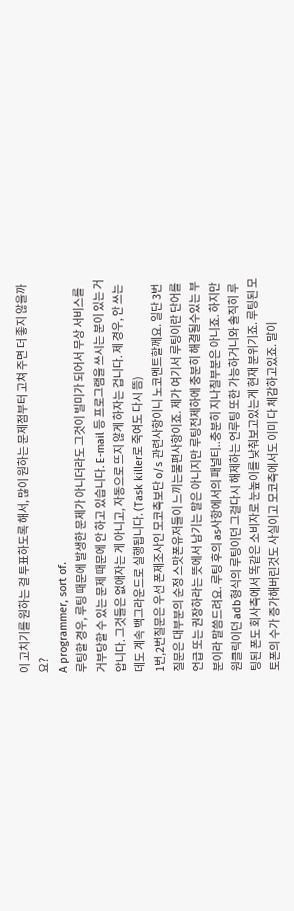이 고치기를 원하는 걸 투표하도록 해서, 많이 원하는 문제점부터 고쳐 주면 더 좋지 않을까요?
A programmer, sort of.
루팅할 경우, 루팅 때문에 발생한 문제가 아니더라도 그것이 빌미가 되어서 무상 서비스를 거부당할 수 있는 문제 때문에 안 하고 있습니다. E-mail 등 프로그램을 쓰시는 분이 있는 거 압니다. 그것들은 없애자는 게 아니고, 자동으로 뜨지 않게 하자는 겁니다. 제 경우, 안 쓰는데도 계속 백그라운드로 실행됩니다. (Task killer로 죽여도 다시 뜸)
1번,2번질문은 우선 폰제조사인 모코측보단 o/s 관련사항이니 노코멘트할께요. 일단 3번 질문은 대부분의 순정 스맛폰유저들이 느끼는불편사항이죠. 제가 여기서 루팅이란 단어를 언급 또는 권장하라는 뜻에서 남기는 말은 아니지만 루팅전제하에 충분히 해결될수있는 부분이라 말씀드려요. 루팅 후의 as사항에서의 패널티..충분히 지나칠부분은 아니죠. 하지만 원클릭이던 adb형식의 루팅이던 그걸다시 해제하는 언루팅 또한 가능하거니와 솔직히 루팅된 폰도 회사측에서 똑같은 소비자로 눈높이를 낮춰보고있는게 현재 분위기죠. 루팅된 모토폰의 수가 증가해버린것도 사실이고 모코측에서도 이미 다 체감하고있죠. 말이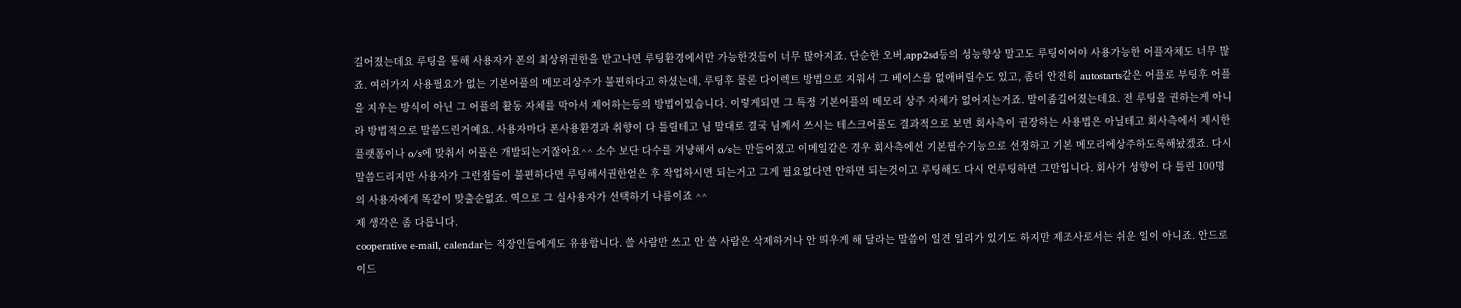길어졌는데요 루팅을 통해 사용자가 폰의 최상위권한을 받고나면 루팅환경에서만 가능한것들이 너무 많아지죠. 단순한 오버,app2sd등의 성능향상 말고도 루팅이어야 사용가능한 어플자체도 너무 많죠. 여러가지 사용필요가 없는 기본어플의 메모리상주가 불편하다고 하셨는데, 루팅후 물론 다이렉트 방법으로 지워서 그 베이스를 없애버릴수도 있고, 좀더 안전히 autostarts같은 어플로 부팅후 어플을 지우는 방식이 아닌 그 어플의 활동 자체를 막아서 제어하는등의 방법이있습니다. 이렇게되면 그 특정 기본어플의 메모리 상주 자체가 없어지는거죠. 말이좀길어졌는데요. 전 루팅을 권하는게 아니라 방법적으로 말씀드린거예요. 사용자마다 폰사용환경과 취향이 다 틀릴테고 님 말대로 결국 님께서 쓰시는 테스크어플도 결과적으로 보면 회사측이 권장하는 사용법은 아닐테고 회사측에서 제시한 플랫폼이나 o/s에 맞춰서 어플은 개발되는거잖아요^^ 소수 보단 다수를 겨냥해서 o/s는 만들어졌고 이메일같은 경우 회사측에선 기본필수기능으로 선정하고 기본 메모리에상주하도록해놨겠죠. 다시 말씀드리지만 사용자가 그런점들이 불편하다면 루팅해서권한얻은 후 작업하시면 되는거고 그게 필요없다면 안하면 되는것이고 루팅해도 다시 언루팅하면 그만입니다. 회사가 성향이 다 틀린 100명의 사용자에게 똑같이 맞출순없죠. 역으로 그 실사용자가 선택하기 나름이죠 ^^
제 생각은 좀 다릅니다.
cooperative e-mail, calendar는 직장인들에게도 유용합니다. 쓸 사람만 쓰고 안 쓸 사람은 삭제하거나 안 띄우게 해 달라는 말씀이 일견 일리가 있기도 하지만 제조사로서는 쉬운 일이 아니죠. 안드로이드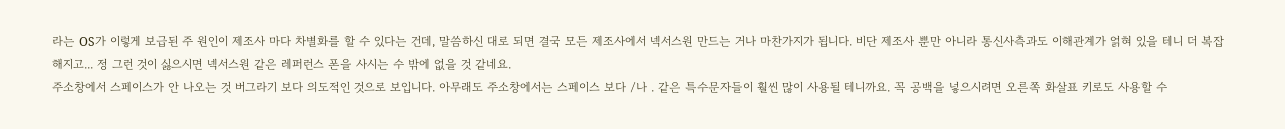라는 OS가 이렇게 보급된 주 원인이 제조사 마다 차별화를 할 수 있다는 건데, 말씀하신 대로 되면 결국 모든 제조사에서 넥서스원 만드는 거나 마찬가지가 됩니다. 비단 제조사 뿐만 아니라 통신사측과도 이해관계가 얽혀 있을 테니 더 복잡해지고... 정 그런 것이 싫으시면 넥서스원 같은 레퍼런스 폰을 사시는 수 밖에 없을 것 같네요.
주소창에서 스페이스가 안 나오는 것 버그라기 보다 의도적인 것으로 보입니다. 아무래도 주소창에서는 스페이스 보다 /나 . 같은 특수문자들이 훨씬 많이 사용될 테니까요. 꼭 공백을 넣으시려면 오른쪽 화살표 키로도 사용할 수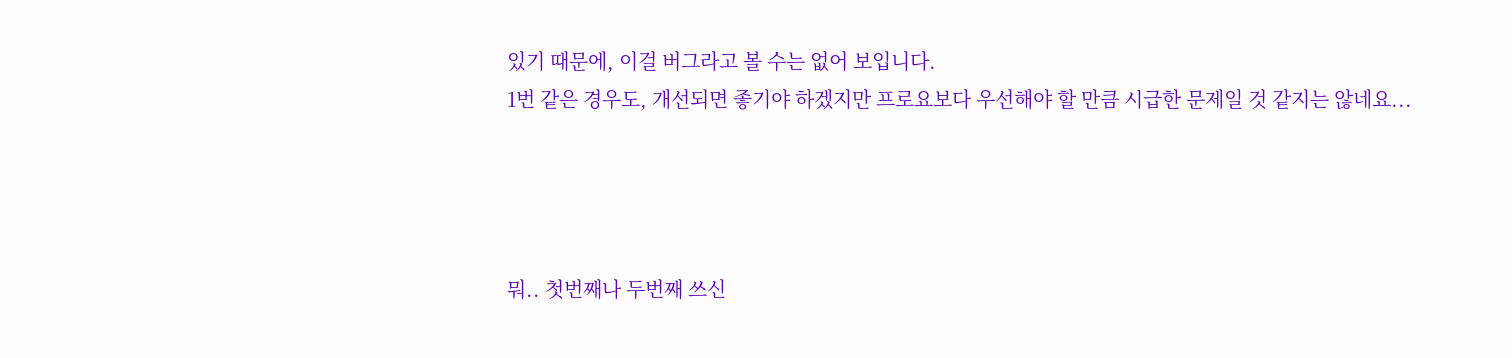있기 때문에, 이걸 버그라고 볼 수는 없어 보입니다.
1번 같은 경우도, 개선되면 좋기야 하겠지만 프로요보다 우선해야 할 만큼 시급한 문제일 것 같지는 않네요...




뭐.. 첫번째나 두번째 쓰신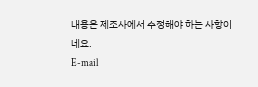내용은 제조사에서 수정해야 하는 사항이네요.
E-mail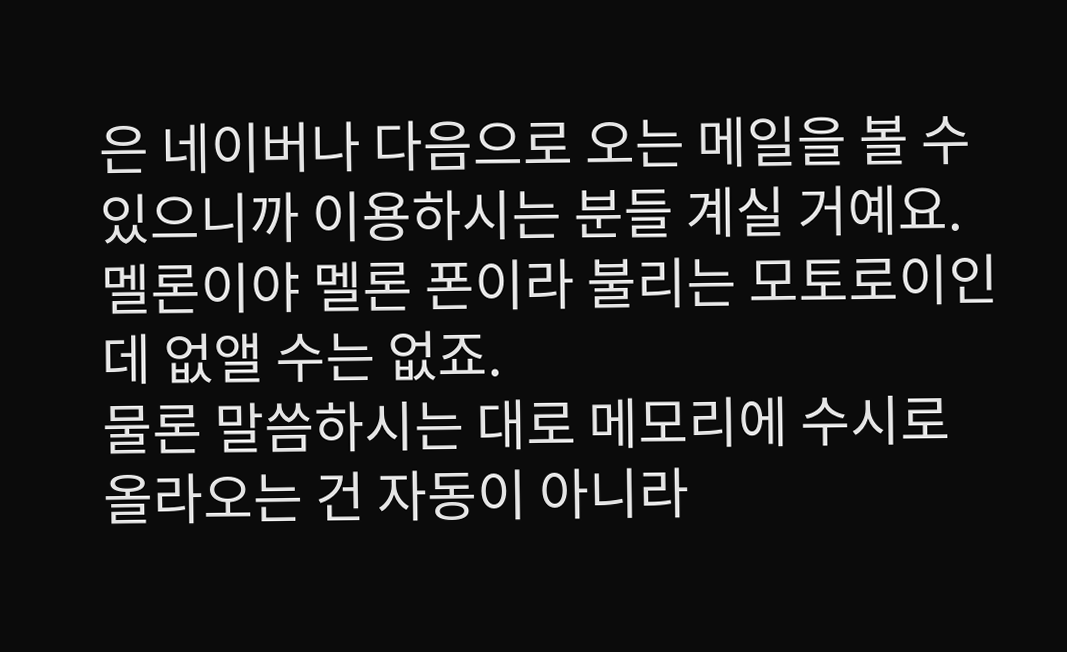은 네이버나 다음으로 오는 메일을 볼 수 있으니까 이용하시는 분들 계실 거예요.
멜론이야 멜론 폰이라 불리는 모토로이인데 없앨 수는 없죠.
물론 말씀하시는 대로 메모리에 수시로 올라오는 건 자동이 아니라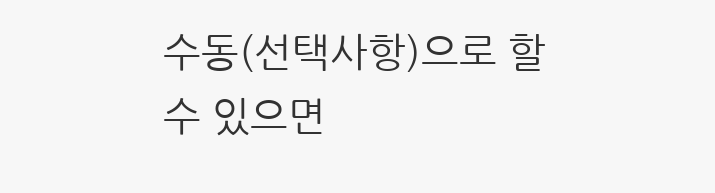수동(선택사항)으로 할 수 있으면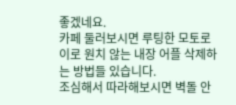좋겠네요.
카페 둘러보시면 루팅한 모토로이로 원치 않는 내장 어플 삭제하는 방법들 있습니다.
조심해서 따라해보시면 벽돌 안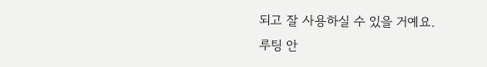되고 잘 사용하실 수 있을 거예요.
루팅 안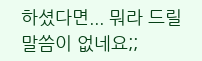하셨다면... 뭐라 드릴 말씀이 없네요;;